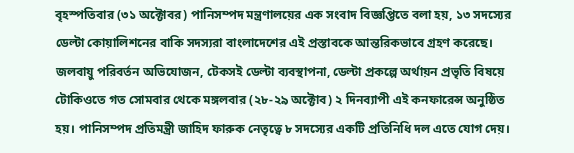বৃহস্পতিবার (৩১ অক্টোবর) পানিসম্পদ মন্ত্রণালয়ের এক সংবাদ বিজ্ঞপ্তিতে বলা হয়, ১৩ সদস্যের ডেল্টা কোয়ালিশনের বাকি সদস্যরা বাংলাদেশের এই প্রস্তাবকে আন্তরিকভাবে গ্রহণ করেছে।
জলবায়ু পরিবর্তন অভিযোজন, টেকসই ডেল্টা ব্যবস্থাপনা, ডেল্টা প্রকল্পে অর্থায়ন প্রভৃতি বিষয়ে টোকিওতে গত সোমবার থেকে মঙ্গলবার (২৮-২৯ অক্টোব) ২ দিনব্যাপী এই কনফারেন্স অনুষ্ঠিত হয়। পানিসম্পদ প্রতিমন্ত্রী জাহিদ ফারুক নেতৃত্বে ৮ সদস্যের একটি প্রতিনিধি দল এতে যোগ দেয়।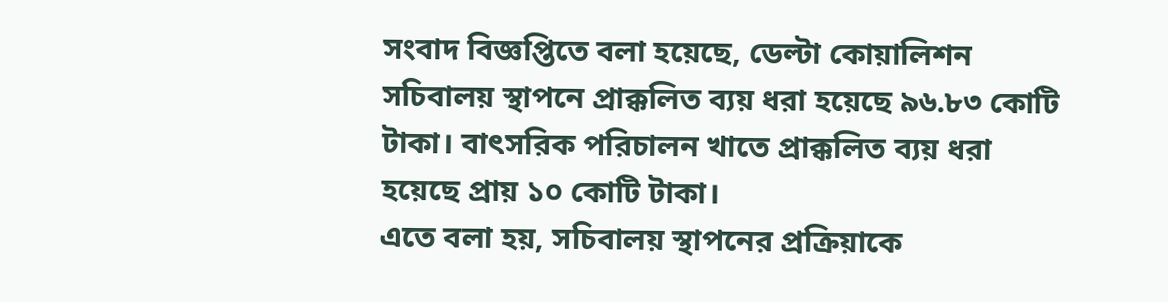সংবাদ বিজ্ঞপ্তিতে বলা হয়েছে, ডেল্টা কোয়ালিশন সচিবালয় স্থাপনে প্রাক্কলিত ব্যয় ধরা হয়েছে ৯৬.৮৩ কোটি টাকা। বাৎসরিক পরিচালন খাতে প্রাক্কলিত ব্যয় ধরা হয়েছে প্রায় ১০ কোটি টাকা।
এতে বলা হয়, সচিবালয় স্থাপনের প্রক্রিয়াকে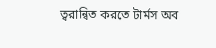ত্বরান্বিত করতে টার্মস অব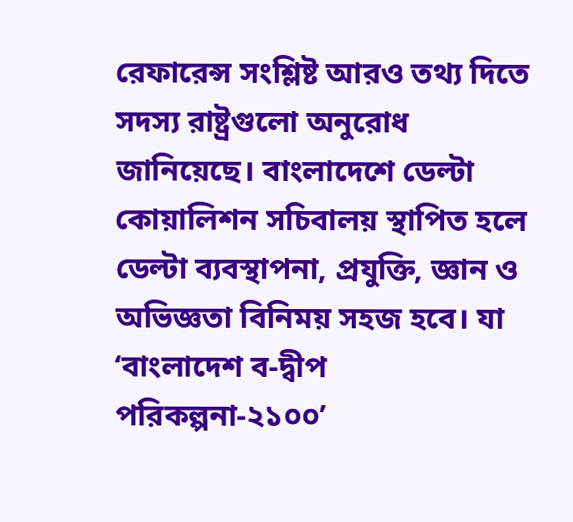রেফারেন্স সংশ্লিষ্ট আরও তথ্য দিতে সদস্য রাষ্ট্রগুলো অনুরোধ জানিয়েছে। বাংলাদেশে ডেল্টা কোয়ালিশন সচিবালয় স্থাপিত হলে ডেল্টা ব্যবস্থাপনা, প্রযুক্তি, জ্ঞান ও অভিজ্ঞতা বিনিময় সহজ হবে। যা ‘বাংলাদেশ ব-দ্বীপ পরিকল্পনা-২১০০’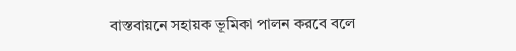বাস্তবায়নে সহায়ক ভূমিকা পালন করবে বলে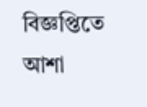বিজ্ঞপ্তিতে আশা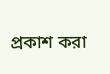প্রকাশ করা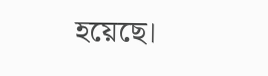হয়েছে।